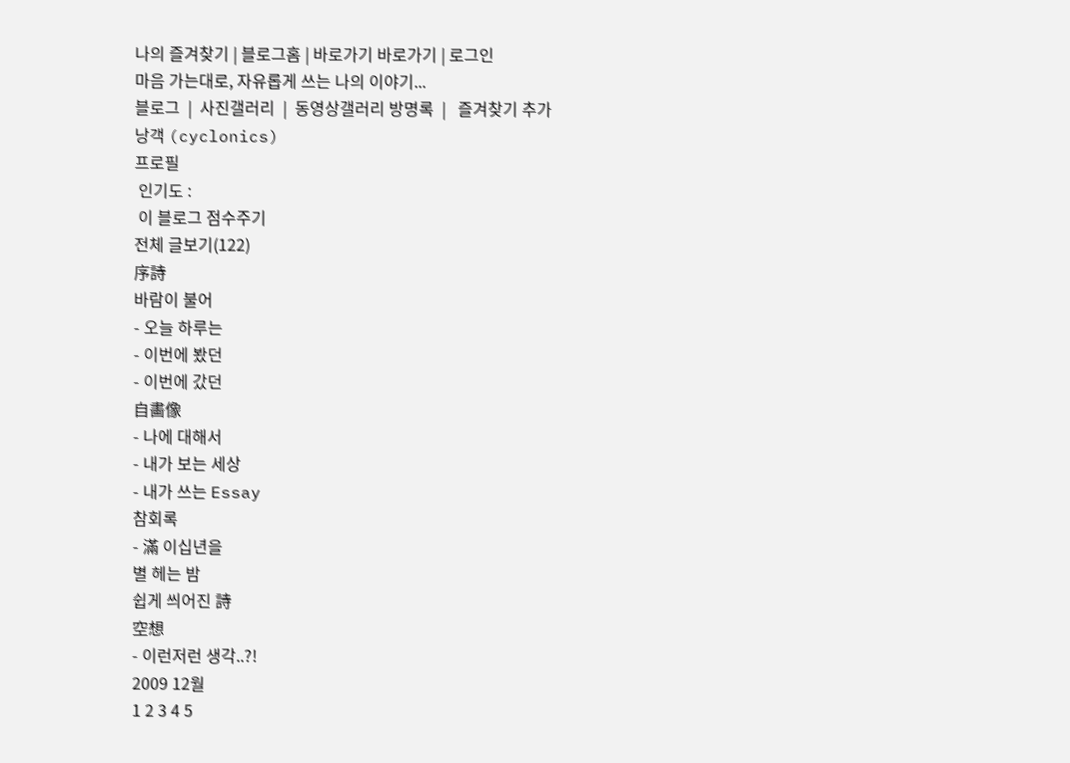나의 즐겨찾기 | 블로그홈 | 바로가기 바로가기 | 로그인
마음 가는대로, 자유롭게 쓰는 나의 이야기...
블로그  |  사진갤러리  |  동영상갤러리 방명록  |   즐겨찾기 추가
낭객 (cyclonics)
프로필
 인기도 :
 이 블로그 점수주기
전체 글보기(122)
序詩
바람이 불어
- 오늘 하루는
- 이번에 봤던
- 이번에 갔던
自畵像
- 나에 대해서
- 내가 보는 세상
- 내가 쓰는 Essay
참회록
- 滿 이십년을
별 헤는 밤
쉽게 씌어진 詩
空想
- 이런저런 생각..?!
2009 12월
1 2 3 4 5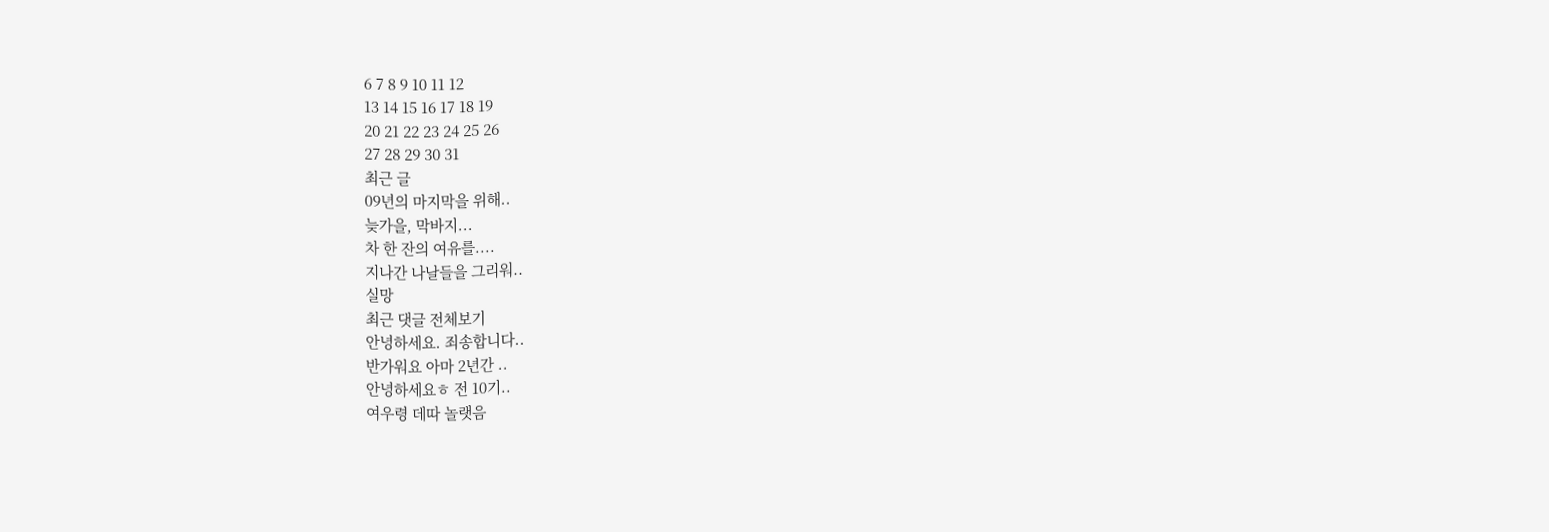6 7 8 9 10 11 12
13 14 15 16 17 18 19
20 21 22 23 24 25 26
27 28 29 30 31
최근 글
09년의 마지막을 위해..
늦가을, 막바지...
차 한 잔의 여유를....
지나간 나날들을 그리워..
실망
최근 댓글 전체보기
안녕하세요. 죄송합니다..
반가워요 아마 2년간 ..
안녕하세요ㅎ 전 10기..
여우령 데따 놀랫음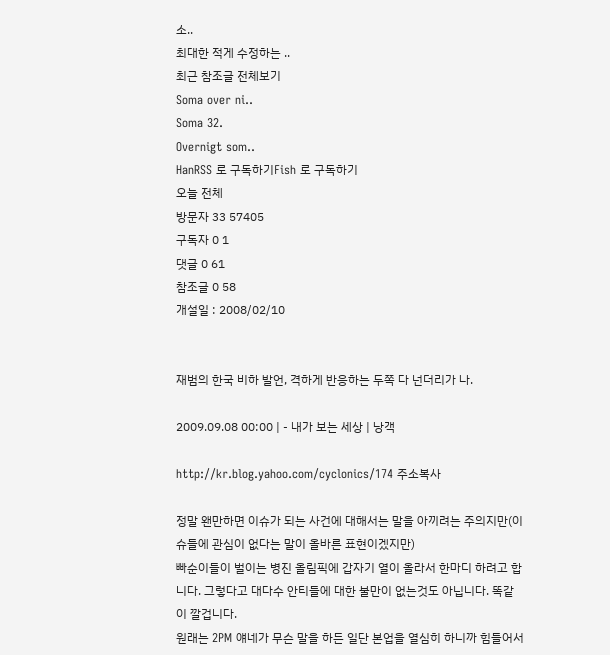소..
최대한 적게 수정하는 ..
최근 참조글 전체보기
Soma over ni..
Soma 32.
Overnigt som..
HanRSS 로 구독하기Fish 로 구독하기
오늘 전체
방문자 33 57405
구독자 0 1
댓글 0 61
참조글 0 58
개설일 : 2008/02/10


재범의 한국 비하 발언, 격하게 반응하는 두쪽 다 넌더리가 나.

2009.09.08 00:00 | - 내가 보는 세상 | 낭객

http://kr.blog.yahoo.com/cyclonics/174 주소복사

정말 왠만하면 이슈가 되는 사건에 대해서는 말을 아끼려는 주의지만(이슈들에 관심이 없다는 말이 올바른 표현이겠지만)
빠순이들이 벌이는 병진 올림픽에 갑자기 열이 올라서 한마디 하려고 합니다. 그렇다고 대다수 안티들에 대한 불만이 없는것도 아닙니다. 똑같이 깔겁니다.
원래는 2PM 얘네가 무슨 말을 하든 일단 본업을 열심히 하니까 힘들어서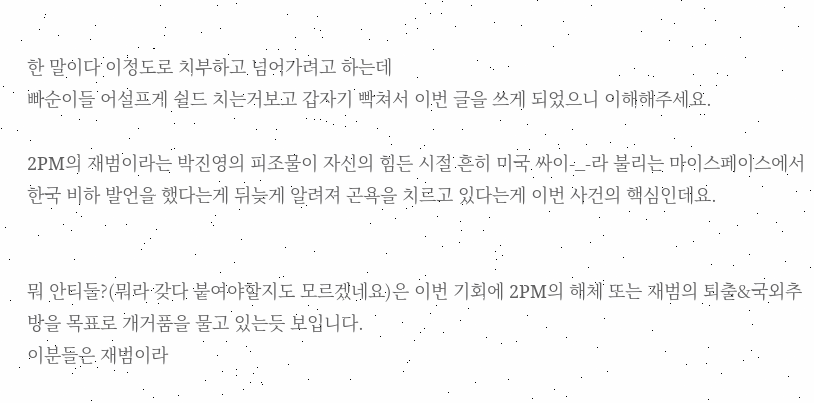한 말이다 이정도로 치부하고 넘어가려고 하는데
빠순이들 어설프게 쉴드 치는거보고 갑자기 빡쳐서 이번 글을 쓰게 되었으니 이해해주세요.

2PM의 재범이라는 박진영의 피조물이 자신의 힘든 시절 흔히 미국 싸이-_-라 불리는 마이스페이스에서 한국 비하 발언을 했다는게 뒤늦게 알려져 곤욕을 치르고 있다는게 이번 사건의 핵심인데요.


뭐 안티들?(뭐라 갖다 붙여야할지도 모르겠네요)은 이번 기회에 2PM의 해체 또는 재범의 퇴출&국외추방을 목표로 개거품을 물고 있는듯 보입니다.
이분들은 재범이라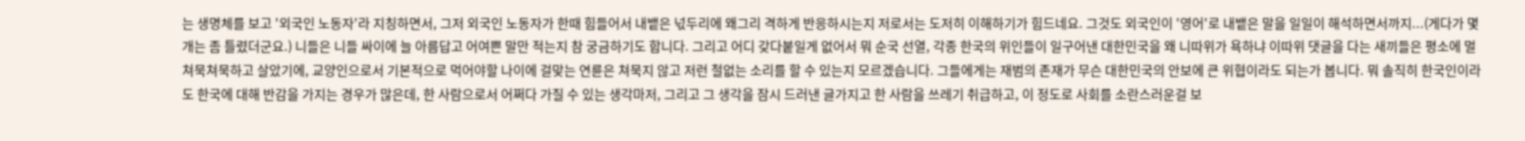는 생명체를 보고 '외국인 노동자'라 지칭하면서, 그저 외국인 노동자가 한때 힘들어서 내뱉은 넋두리에 왜그리 격하게 반응하시는지 저로서는 도저히 이해하기가 힘드네요. 그것도 외국인이 '영어'로 내뱉은 말을 일일이 해석하면서까지...(게다가 몇개는 좀 틀렸더군요.) 니들은 니들 싸이에 늘 아름답고 어여쁜 말만 적는지 참 궁금하기도 합니다. 그리고 어디 갖다붙일게 없어서 뭐 순국 선열, 각종 한국의 위인들이 일구어낸 대한민국을 왜 니따위가 욕하냐 이따위 댓글을 다는 새끼들은 평소에 멀 쳐묵쳐묵하고 살았기에, 교양인으로서 기본적으로 먹어야할 나이에 걸맞는 연륜은 쳐묵지 않고 저런 철없는 소리를 할 수 있는지 모르겠습니다. 그들에게는 재범의 존재가 무슨 대한민국의 안보에 큰 위협이라도 되는가 봅니다. 뭐 솔직히 한국인이라도 한국에 대해 반감을 가지는 경우가 많은데, 한 사람으로서 어쩌다 가질 수 있는 생각마저, 그리고 그 생각을 잠시 드러낸 글가지고 한 사람을 쓰레기 취급하고, 이 정도로 사회를 소란스러운걸 보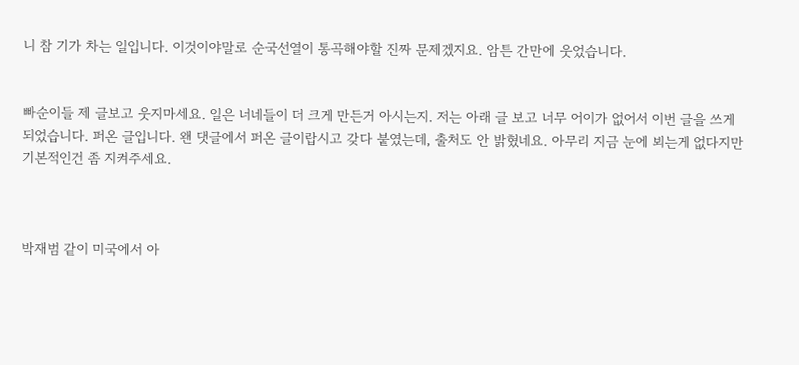니 참 기가 차는 일입니다. 이것이야말로 순국선열이 통곡해야할 진짜 문제겠지요. 암튼 간만에 웃었습니다.


빠순이들 제 글보고 웃지마세요. 일은 너네들이 더 크게 만든거 아시는지. 저는 아래 글 보고 너무 어이가 없어서 이번 글을 쓰게 되었습니다. 퍼온 글입니다. 왠 댓글에서 퍼온 글이랍시고 갖다 붙였는데, 출처도 안 밝혔네요. 아무리 지금 눈에 뵈는게 없다지만 기본적인건 좀 지켜주세요.



박재범 같이 미국에서 아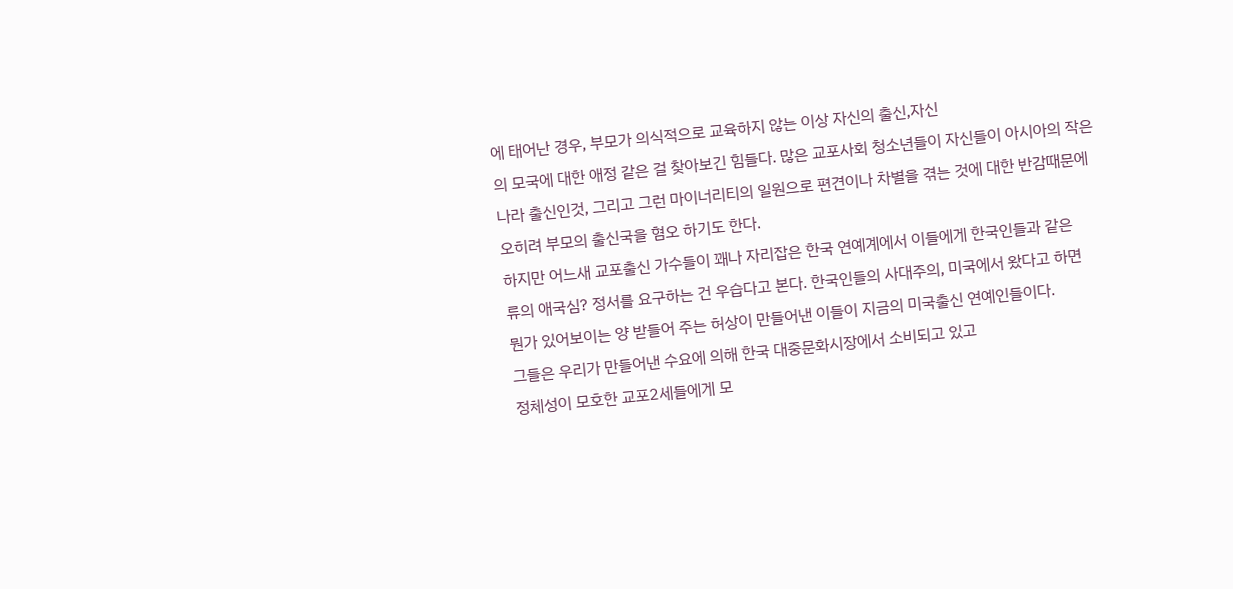에 태어난 경우, 부모가 의식적으로 교육하지 않는 이상 자신의 출신,자신
의 모국에 대한 애정 같은 걸 찾아보긴 힘들다. 많은 교포사회 청소년들이 자신들이 아시아의 작은
나라 출신인것, 그리고 그런 마이너리티의 일원으로 편견이나 차별을 겪는 것에 대한 반감때문에
오히려 부모의 출신국을 혐오 하기도 한다.
하지만 어느새 교포출신 가수들이 꽤나 자리잡은 한국 연예계에서 이들에게 한국인들과 같은
류의 애국심? 정서를 요구하는 건 우습다고 본다. 한국인들의 사대주의, 미국에서 왔다고 하면
뭔가 있어보이는 양 받들어 주는 허상이 만들어낸 이들이 지금의 미국출신 연예인들이다.
그들은 우리가 만들어낸 수요에 의해 한국 대중문화시장에서 소비되고 있고
정체성이 모호한 교포2세들에게 모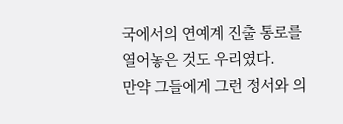국에서의 연예계 진출 통로를 열어놓은 것도 우리였다.
만약 그들에게 그런 정서와 의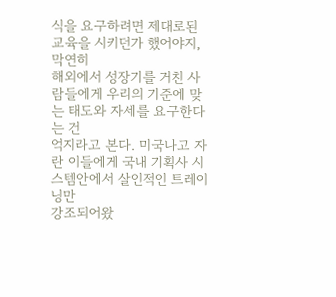식을 요구하려면 제대로된 교육을 시키던가 했어야지,막연히
해외에서 성장기를 거친 사람들에게 우리의 기준에 맞는 태도와 자세를 요구한다는 건
억지라고 본다. 미국나고 자란 이들에게 국내 기획사 시스템안에서 살인적인 트레이닝만
강조되어왔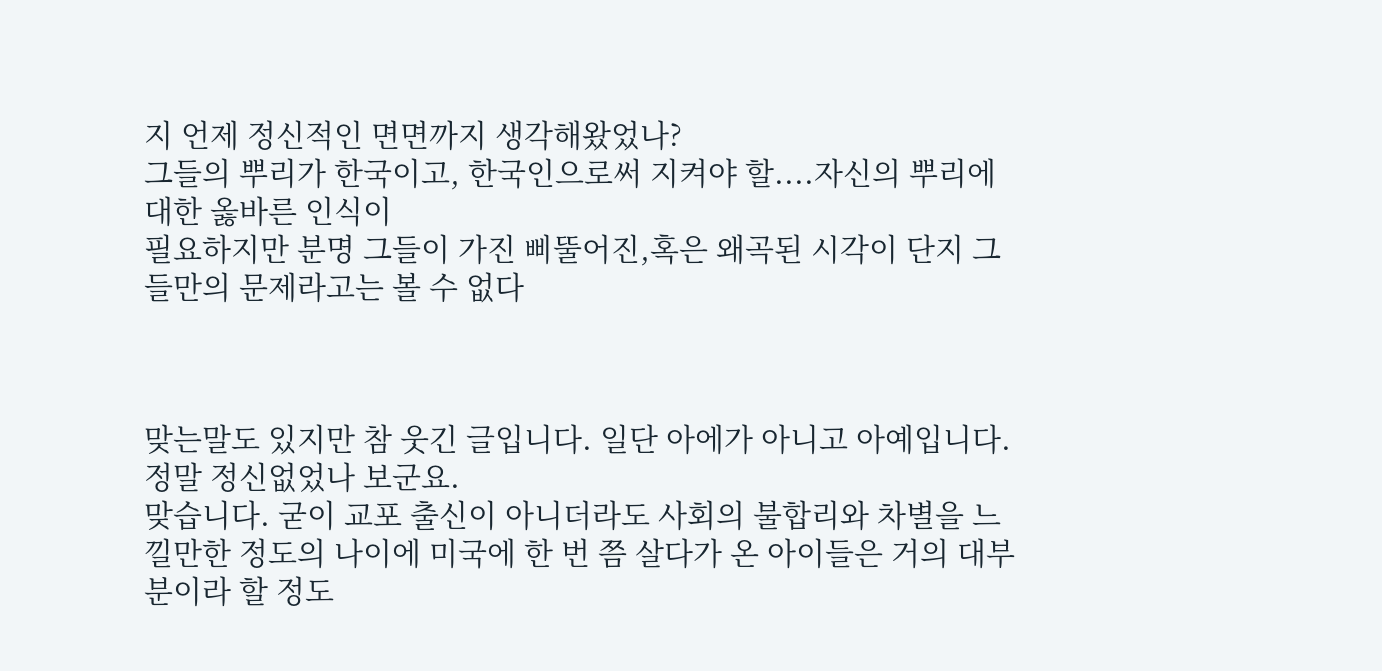지 언제 정신적인 면면까지 생각해왔었나?
그들의 뿌리가 한국이고, 한국인으로써 지켜야 할....자신의 뿌리에 대한 옳바른 인식이
필요하지만 분명 그들이 가진 삐뚤어진,혹은 왜곡된 시각이 단지 그들만의 문제라고는 볼 수 없다



맞는말도 있지만 참 웃긴 글입니다. 일단 아에가 아니고 아예입니다. 정말 정신없었나 보군요.
맞습니다. 굳이 교포 출신이 아니더라도 사회의 불합리와 차별을 느낄만한 정도의 나이에 미국에 한 번 쯤 살다가 온 아이들은 거의 대부분이라 할 정도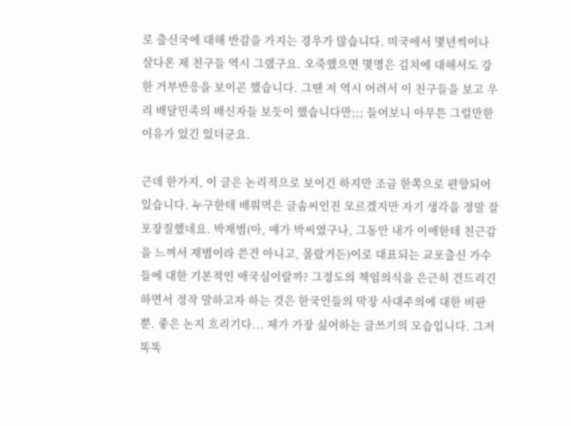로 출신국에 대해 반감을 가지는 경우가 많습니다. 미국에서 몇년씩이나 살다온 제 친구들 역시 그랬구요. 오죽했으면 몇명은 김치에 대해서도 강한 거부반응을 보이곤 했습니다. 그땐 저 역시 어려서 이 친구들을 보고 우리 배달민족의 배신자들 보듯이 했습니다만;;; 들어보니 아무튼 그럴만한 이유가 있긴 있더군요.

근데 한가지, 이 글은 논리적으로 보이긴 하지만 조금 한쪽으로 편향되어 있습니다. 누구한테 배워먹은 글솜씨인진 모르겠지만 자기 생각을 정말 잘 포장질했네요. 박재범(아, 얘가 박씨였구나, 그동안 내가 이애한테 친근감을 느껴서 재범이라 쓴건 아니고, 몰랐거든)이로 대표되는 교포출신 가수들에 대한 기본적인 애국심이랄까? 그정도의 책임의식을 은근히 건드리긴 하면서 정작 말하고자 하는 것은 한국인들의 막장 사대주의에 대한 비판 뿐. 좋은 논지 흐리기다... 제가 가장 싫어하는 글쓰기의 모습입니다. 그저 똑똑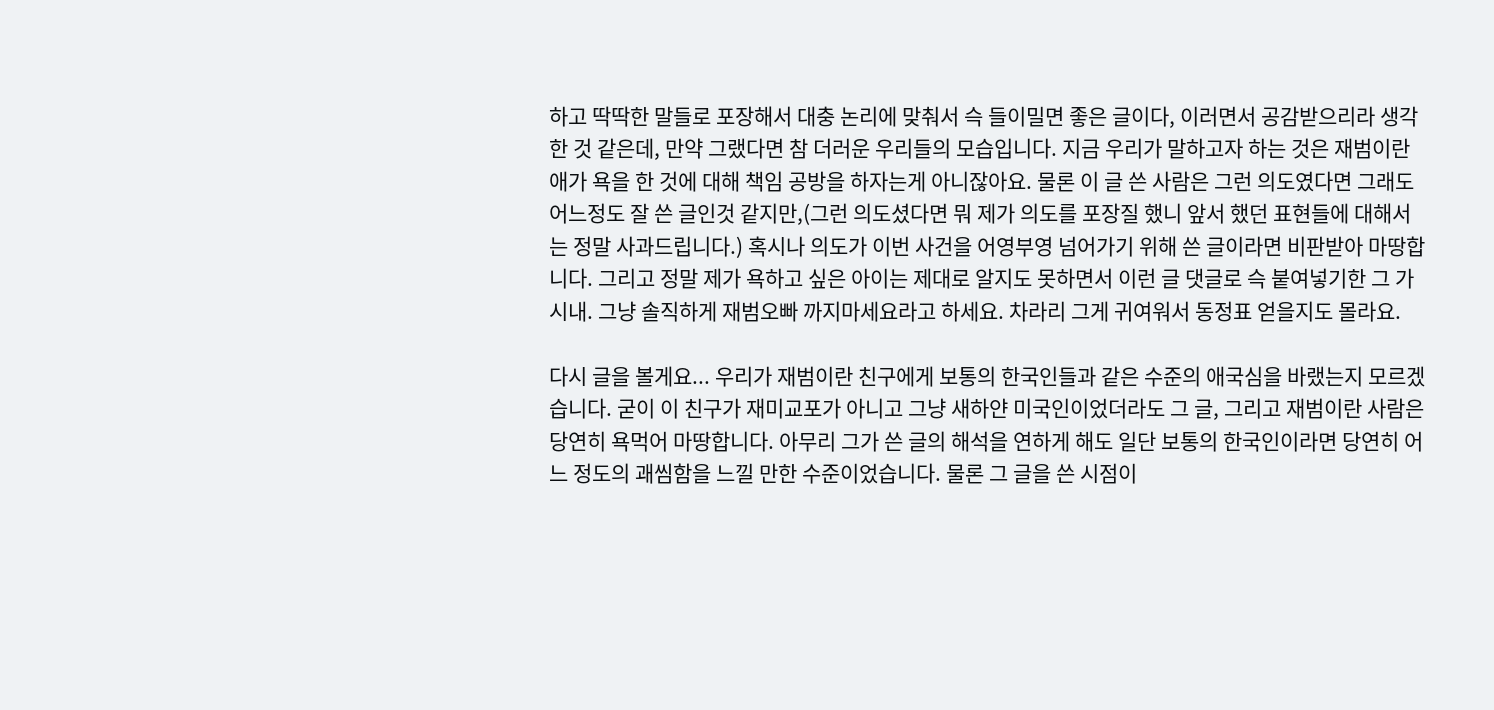하고 딱딱한 말들로 포장해서 대충 논리에 맞춰서 슥 들이밀면 좋은 글이다, 이러면서 공감받으리라 생각한 것 같은데, 만약 그랬다면 참 더러운 우리들의 모습입니다. 지금 우리가 말하고자 하는 것은 재범이란 애가 욕을 한 것에 대해 책임 공방을 하자는게 아니잖아요. 물론 이 글 쓴 사람은 그런 의도였다면 그래도 어느정도 잘 쓴 글인것 같지만,(그런 의도셨다면 뭐 제가 의도를 포장질 했니 앞서 했던 표현들에 대해서는 정말 사과드립니다.) 혹시나 의도가 이번 사건을 어영부영 넘어가기 위해 쓴 글이라면 비판받아 마땅합니다. 그리고 정말 제가 욕하고 싶은 아이는 제대로 알지도 못하면서 이런 글 댓글로 슥 붙여넣기한 그 가시내. 그냥 솔직하게 재범오빠 까지마세요라고 하세요. 차라리 그게 귀여워서 동정표 얻을지도 몰라요.

다시 글을 볼게요... 우리가 재범이란 친구에게 보통의 한국인들과 같은 수준의 애국심을 바랬는지 모르겠습니다. 굳이 이 친구가 재미교포가 아니고 그냥 새하얀 미국인이었더라도 그 글, 그리고 재범이란 사람은 당연히 욕먹어 마땅합니다. 아무리 그가 쓴 글의 해석을 연하게 해도 일단 보통의 한국인이라면 당연히 어느 정도의 괘씸함을 느낄 만한 수준이었습니다. 물론 그 글을 쓴 시점이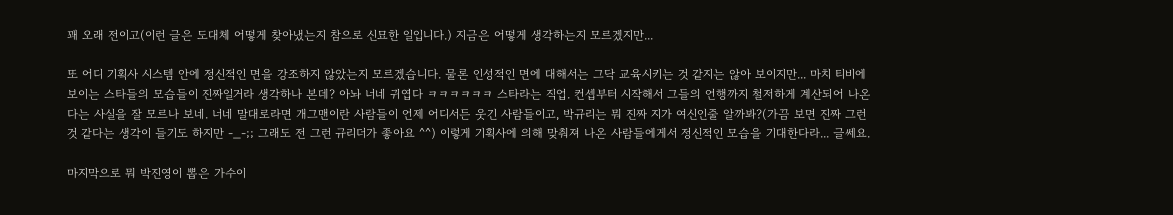꽤 오래 전이고(이런 글은 도대체 어떻게 찾아냈는지 참으로 신묘한 일입니다.) 지금은 어떻게 생각하는지 모르겠지만...

또 어디 기획사 시스템 안에 정신적인 면을 강조하지 않았는지 모르겠습니다. 물론 인성적인 면에 대해서는 그닥 교육시키는 것 같지는 않아 보이지만... 마치 티비에 보이는 스타들의 모습들이 진짜일거라 생각하나 본데? 아놔 너네 귀엽다 ㅋㅋㅋㅋㅋㅋ 스타라는 직업. 컨셉부터 시작해서 그들의 언행까지 철저하게 계산되어 나온다는 사실을 잘 모르나 보네. 너네 말대로라면 개그맨이란 사람들이 언제 어디서든 웃긴 사람들이고, 박규리는 뭐 진짜 지가 여신인줄 알까봐?(가끔 보면 진짜 그런 것 같다는 생각이 들기도 하지만 -_-;; 그래도 전 그런 규리더가 좋아요 ^^) 이렇게 기획사에 의해 맞춰져 나온 사람들에게서 정신적인 모습을 기대한다라... 글쎄요.

마지막으로 뭐 박진영이 뽑은 가수이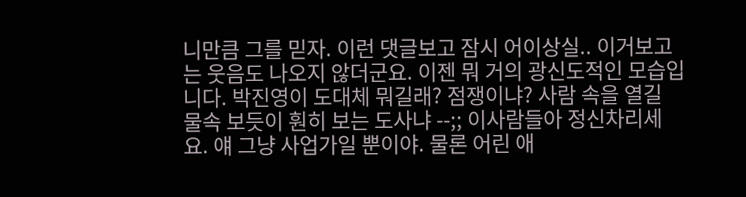니만큼 그를 믿자. 이런 댓글보고 잠시 어이상실.. 이거보고는 웃음도 나오지 않더군요. 이젠 뭐 거의 광신도적인 모습입니다. 박진영이 도대체 뭐길래? 점쟁이냐? 사람 속을 열길 물속 보듯이 훤히 보는 도사냐 --;; 이사람들아 정신차리세요. 얘 그냥 사업가일 뿐이야. 물론 어린 애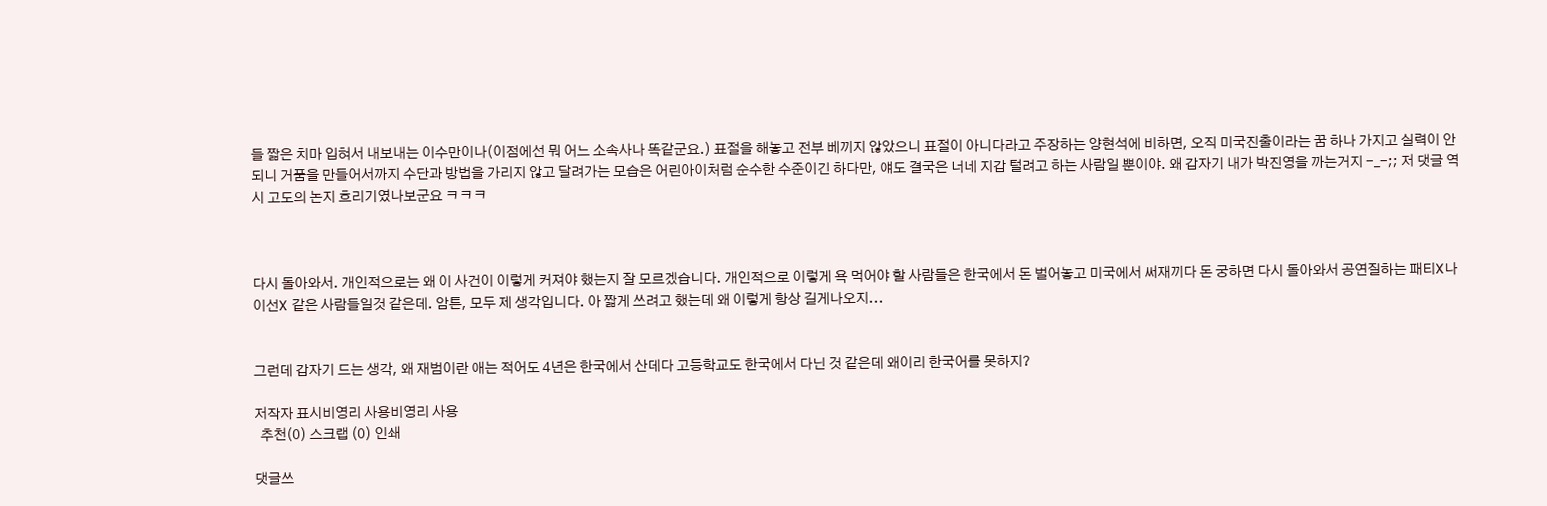들 짧은 치마 입혀서 내보내는 이수만이나(이점에선 뭐 어느 소속사나 똑같군요.) 표절을 해놓고 전부 베끼지 않았으니 표절이 아니다라고 주장하는 양현석에 비하면, 오직 미국진출이라는 꿈 하나 가지고 실력이 안되니 거품을 만들어서까지 수단과 방법을 가리지 않고 달려가는 모습은 어린아이처럼 순수한 수준이긴 하다만, 얘도 결국은 너네 지갑 털려고 하는 사람일 뿐이야. 왜 갑자기 내가 박진영을 까는거지 -_-;; 저 댓글 역시 고도의 논지 흐리기였나보군요 ㅋㅋㅋ



다시 돌아와서. 개인적으로는 왜 이 사건이 이렇게 커져야 했는지 잘 모르겠습니다. 개인적으로 이렇게 욕 먹어야 할 사람들은 한국에서 돈 벌어놓고 미국에서 써재끼다 돈 궁하면 다시 돌아와서 공연질하는 패티X나 이선X 같은 사람들일것 같은데. 암튼, 모두 제 생각입니다. 아 짧게 쓰려고 했는데 왜 이렇게 항상 길게나오지...


그런데 갑자기 드는 생각, 왜 재범이란 애는 적어도 4년은 한국에서 산데다 고등학교도 한국에서 다닌 것 같은데 왜이리 한국어를 못하지?

저작자 표시비영리 사용비영리 사용
  추천(0) 스크랩 (0) 인쇄

댓글쓰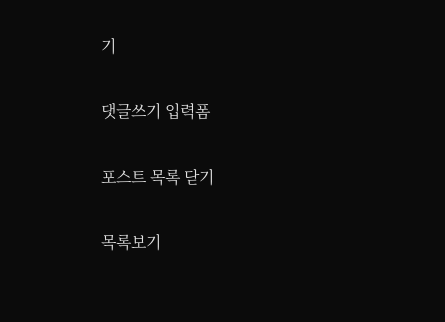기

댓글쓰기 입력폼

포스트 목록 닫기

목록보기